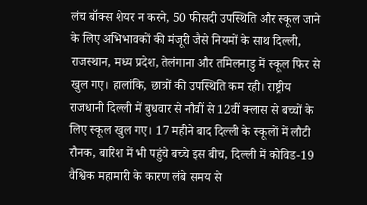लंच बॉक्स शेयर न करने, 50 फीसदी उपस्थिति और स्कूल जाने के लिए अभिभावकों की मंजूरी जैसे नियमों के साथ दिल्ली, राजस्थान, मध्य प्रदेश, तेलंगाना और तमिलनाडु में स्कूल फिर से खुल गए। हालांकि, छात्रों की उपस्थिति कम रही। राष्ट्रीय राजधानी दिल्ली में बुधवार से नौवीं से 12वीं क्लास से बच्चों के लिए स्कूल खुल गए। 17 महीने बाद दिल्ली के स्कूलों में लौटी रौनक, बारिश में भी पहुंचे बच्चे इस बीच, दिल्ली में कोविड-19 वैश्विक महामारी के कारण लंबे समय से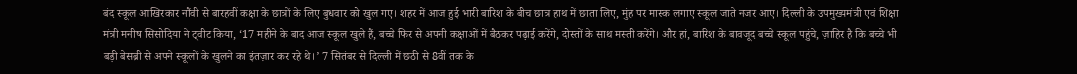बंद स्कूल आखिरकार नौंवी से बारहवीं कक्षा के छात्रों के लिए बुधवार को खुल गए। शहर में आज हुई भारी बारिश के बीच छात्र हाथ में छाता लिए, मुंह पर मास्क लगाए स्कूल जाते नजर आए। दिल्ली के उपमुख्यमंत्री एवं शिक्षा मंत्री मनीष सिसोदिया ने ट्वीट किया, ‘17 महीने के बाद आज स्कूल खुले हैं, बच्चे फिर से अपनी कक्षाओं में बैठकर पढ़ाई करेंगे, दोस्तों के साथ मस्ती करेंगे। और हां, बारिश के बावजूद बच्चे स्कूल पहुंचे, ज़ाहिर है कि बच्चे भी बड़ी बेसब्री से अपने स्कूलों के खुलने का इंतज़ार कर रहे थे।’ 7 सितंबर से दिल्ली में छठी से 8वीं तक के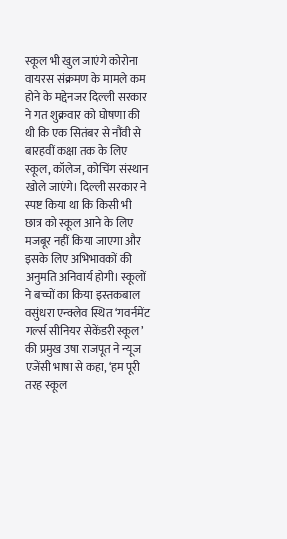स्कूल भी खुल जाएंगे कोरोना वायरस संक्रमण के मामले कम होने के मद्देनजर दिल्ली सरकार ने गत शुक्रवार को घोषणा की थी कि एक सितंबर से नौंवी से बारहवीं कक्षा तक के लिए स्कूल, कॉलेज, कोचिंग संस्थान खोले जाएंगे। दिल्ली सरकार ने स्पष्ट किया था कि किसी भी छात्र को स्कूल आने के लिए मजबूर नहीं किया जाएगा और इसके लिए अभिभावकों की अनुमति अनिवार्य होगी। स्कूलों ने बच्चों का किया इस्तकबाल वसुंधरा एन्क्लेव स्थित ‘गवर्नमेंट गर्ल्स सीनियर सेकेंडरी स्कूल’ की प्रमुख उषा राजपूत ने न्यूज एजेंसी भाषा से कहा, ‘हम पूरी तरह स्कूल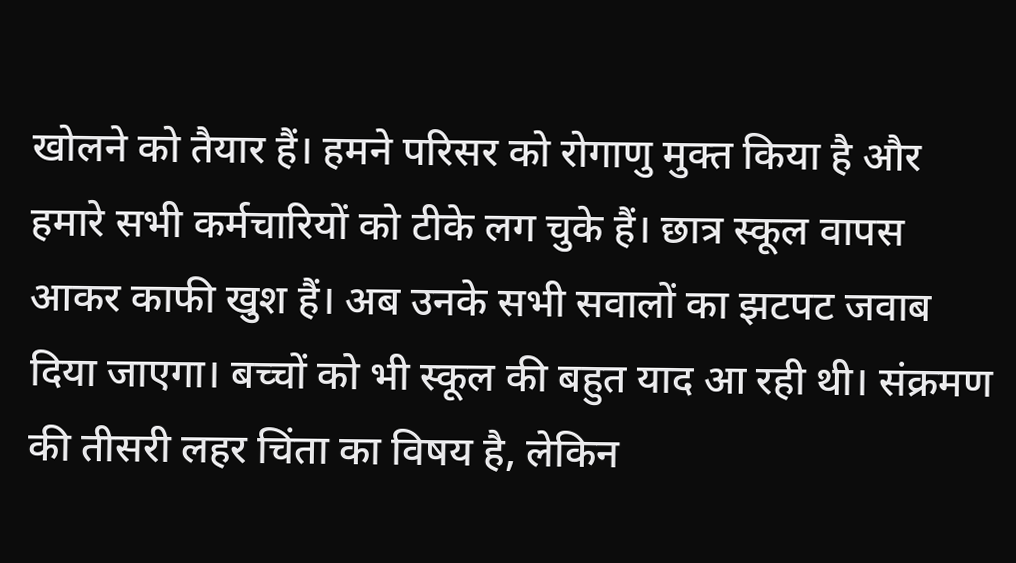खोलने को तैयार हैं। हमने परिसर को रोगाणु मुक्त किया है और हमारे सभी कर्मचारियों को टीके लग चुके हैं। छात्र स्कूल वापस आकर काफी खुश हैं। अब उनके सभी सवालों का झटपट जवाब दिया जाएगा। बच्चों को भी स्कूल की बहुत याद आ रही थी। संक्रमण की तीसरी लहर चिंता का विषय है, लेकिन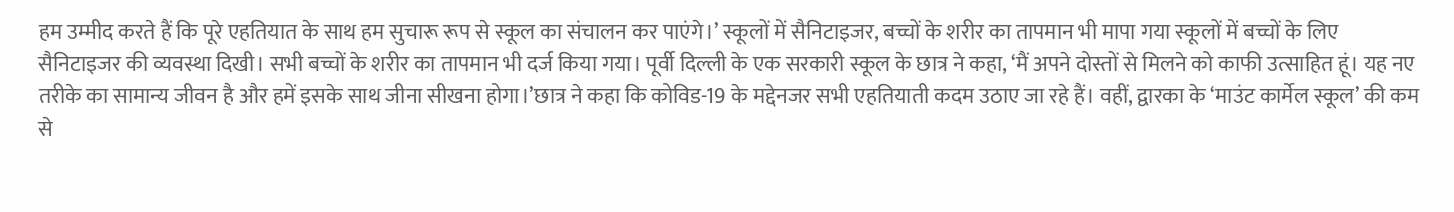हम उम्मीद करते हैं कि पूरे एहतियात के साथ हम सुचारू रूप से स्कूल का संचालन कर पाएंगे।’ स्कूलों में सैनिटाइजर, बच्चों के शरीर का तापमान भी मापा गया स्कूलों में बच्चों के लिए सैनिटाइजर की व्यवस्था दिखी। सभी बच्चों के शरीर का तापमान भी दर्ज किया गया। पूर्वी दिल्ली के एक सरकारी स्कूल के छात्र ने कहा, ‘मैं अपने दोस्तों से मिलने को काफी उत्साहित हूं। यह नए तरीके का सामान्य जीवन है और हमें इसके साथ जीना सीखना होगा।’छात्र ने कहा कि कोविड-19 के मद्देनजर सभी एहतियाती कदम उठाए जा रहे हैं। वहीं, द्वारका के ‘माउंट कार्मेल स्कूल’ की कम से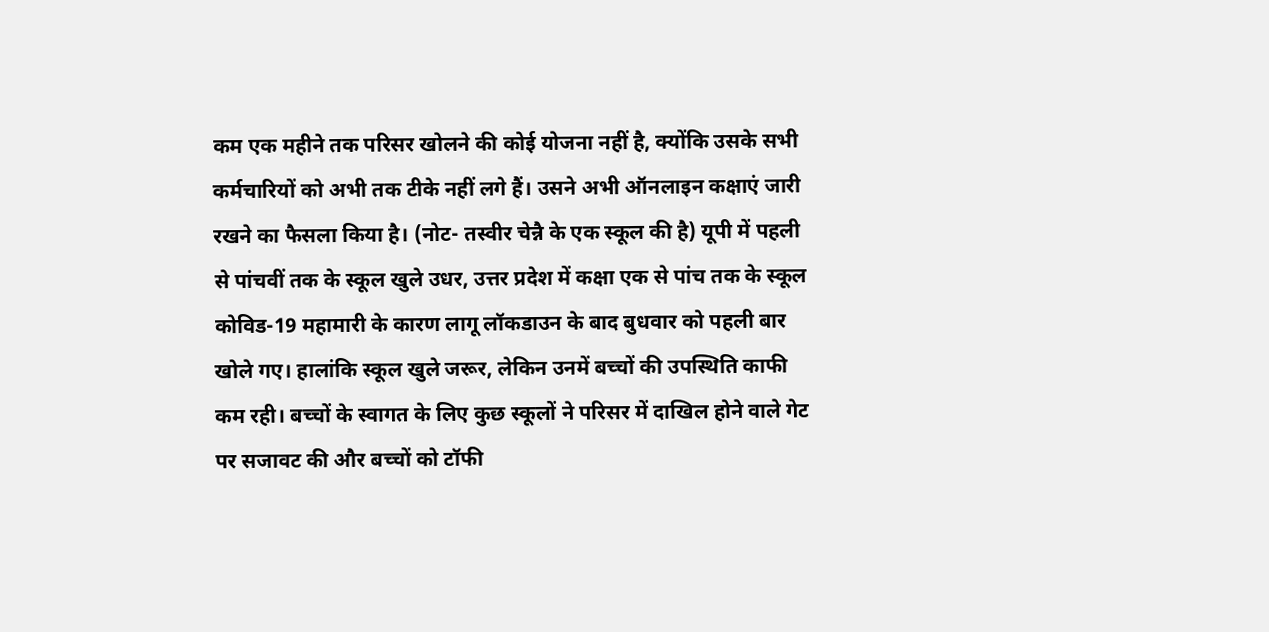कम एक महीने तक परिसर खोलने की कोई योजना नहीं है, क्योंकि उसके सभी कर्मचारियों को अभी तक टीके नहीं लगे हैं। उसने अभी ऑनलाइन कक्षाएं जारी रखने का फैसला किया है। (नोट- तस्वीर चेन्नै के एक स्कूल की है) यूपी में पहली से पांचवीं तक के स्कूल खुले उधर, उत्तर प्रदेश में कक्षा एक से पांच तक के स्कूल कोविड-19 महामारी के कारण लागू लॉकडाउन के बाद बुधवार को पहली बार खोले गए। हालांकि स्कूल खुले जरूर, लेकिन उनमें बच्चों की उपस्थिति काफी कम रही। बच्चों के स्वागत के लिए कुछ स्कूलों ने परिसर में दाखिल होने वाले गेट पर सजावट की और बच्चों को टॉफी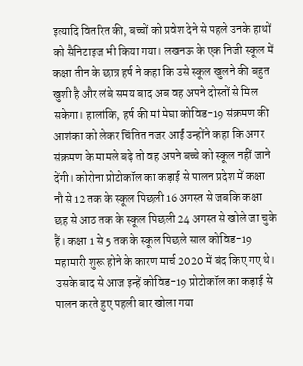इत्यादि वितरित की, बच्चों को प्रवेश देने से पहले उनके हाथों को सैनिटाइज भी किया गया। लखनऊ के एक निजी स्कूल में कक्षा तीन के छात्र हर्ष ने कहा कि उसे स्कूल खुलने की बहुत खुशी है और लंबे समय बाद अब वह अपने दोस्तों से मिल सकेगा। हालांकि, हर्ष की मां मेघा कोविड-19 संक्रमण की आशंका को लेकर चिंतित नजर आईं उन्होंने कहा कि अगर संक्रमण के मामले बढ़े तो वह अपने बच्चे को स्कूल नहीं जाने देंगी। कोरोना प्रोटोकॉल का कड़ाई से पालन प्रदेश में कक्षा नौ से 12 तक के स्कूल पिछली 16 अगस्त से जबकि कक्षा छह से आठ तक के स्कूल पिछली 24 अगस्त से खोले जा चुके हैं। कक्षा 1 से 5 तक के स्कूल पिछले साल कोविड-19 महामारी शुरू होने के कारण मार्च 2020 में बंद किए गए थे। उसके बाद से आज इन्हें कोविड-19 प्रोटोकॉल का कड़ाई से पालन करते हुए पहली बार खोला गया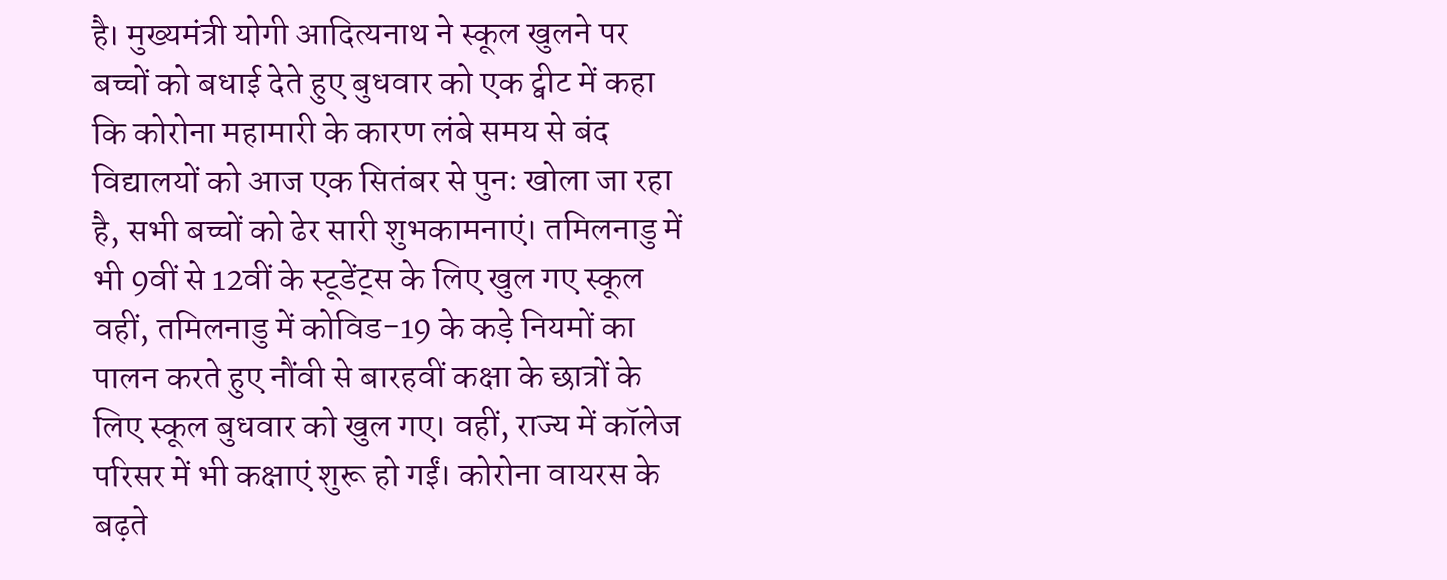है। मुख्यमंत्री योगी आदित्यनाथ ने स्कूल खुलने पर बच्चों को बधाई देते हुए बुधवार को एक ट्वीट में कहा कि कोरोना महामारी के कारण लंबे समय से बंद विद्यालयों को आज एक सितंबर से पुनः खोला जा रहा है, सभी बच्चों को ढेर सारी शुभकामनाएं। तमिलनाडु में भी 9वीं से 12वीं के स्टूडेंट्स के लिए खुल गए स्कूल वहीं, तमिलनाडु में कोविड-19 के कड़े नियमों का पालन करते हुए नौंवी से बारहवीं कक्षा के छात्रों के लिए स्कूल बुधवार को खुल गए। वहीं, राज्य में कॉलेज परिसर में भी कक्षाएं शुरू हो गईं। कोरोना वायरस के बढ़ते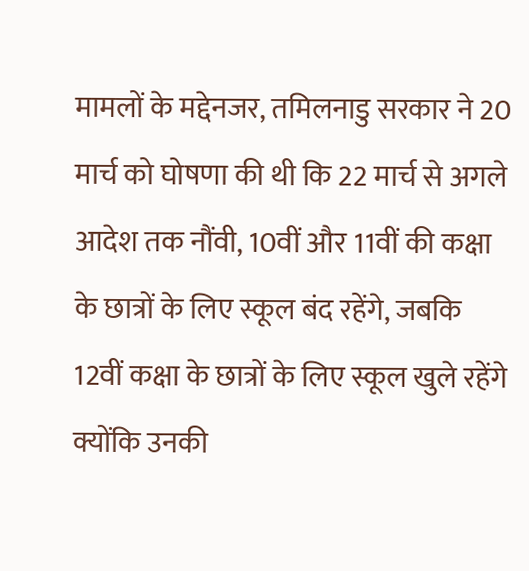मामलों के मद्देनजर, तमिलनाडु सरकार ने 20 मार्च को घोषणा की थी कि 22 मार्च से अगले आदेश तक नौंवी, 10वीं और 11वीं की कक्षा के छात्रों के लिए स्कूल बंद रहेंगे, जबकि 12वीं कक्षा के छात्रों के लिए स्कूल खुले रहेंगे क्योंकि उनकी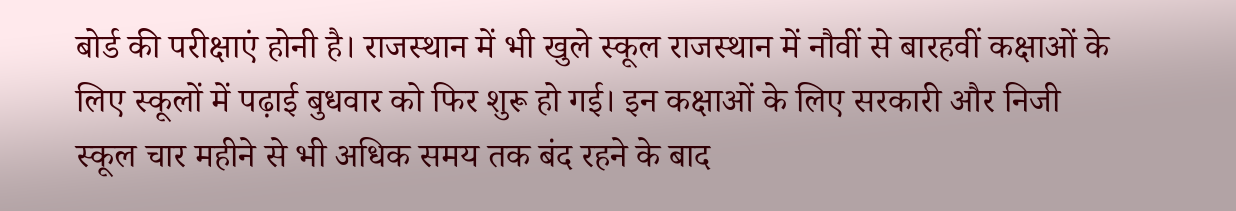बोर्ड की परीक्षाएं होनी है। राजस्थान में भी खुले स्कूल राजस्थान में नौवीं से बारहवीं कक्षाओं के लिए स्कूलों में पढ़ाई बुधवार को फिर शुरू हो गई। इन कक्षाओं के लिए सरकारी और निजी स्कूल चार महीने से भी अधिक समय तक बंद रहने के बाद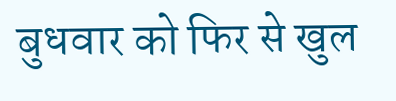बुधवार को फिर से खुल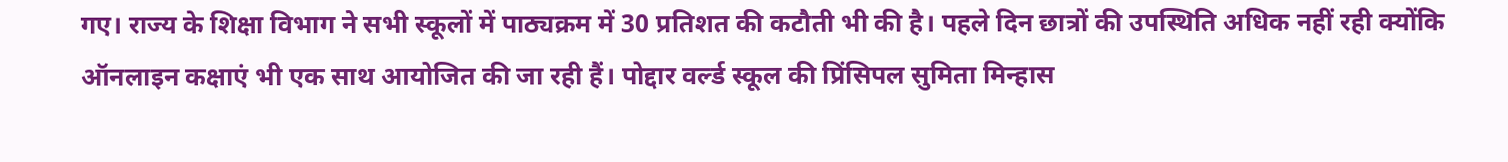गए। राज्य के शिक्षा विभाग ने सभी स्कूलों में पाठ्यक्रम में 30 प्रतिशत की कटौती भी की है। पहले दिन छात्रों की उपस्थिति अधिक नहीं रही क्योंकि ऑनलाइन कक्षाएं भी एक साथ आयोजित की जा रही हैं। पोद्दार वर्ल्ड स्कूल की प्रिंसिपल सुमिता मिन्हास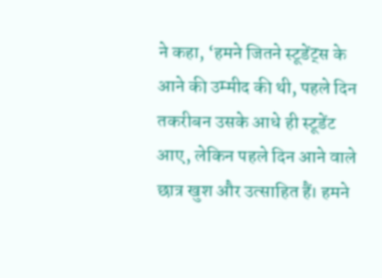ने कहा, ‘हमने जितने स्टूडेंट्स के आने की उम्मीद की थी, पहले दिन तकरीबन उसके आधे ही स्टूडेंट आए, लेकिन पहले दिन आने वाले छात्र खुश और उत्साहित हैं। हमने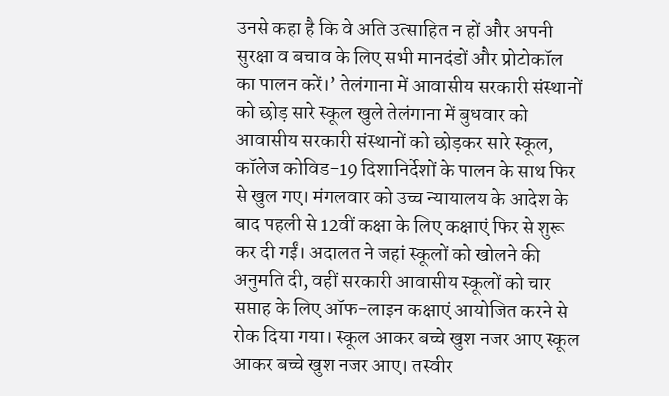उनसे कहा है कि वे अति उत्साहित न हों और अपनी सुरक्षा व बचाव के लिए सभी मानदंडों और प्रोटोकॉल का पालन करें।’ तेलंगाना में आवासीय सरकारी संस्थानों को छोड़ सारे स्कूल खुले तेलंगाना में बुधवार को आवासीय सरकारी संस्थानों को छोड़कर सारे स्कूल, कॉलेज कोविड-19 दिशानिर्देशों के पालन के साथ फिर से खुल गए। मंगलवार को उच्च न्यायालय के आदेश के बाद पहली से 12वीं कक्षा के लिए कक्षाएं फिर से शुरू कर दी गईं। अदालत ने जहां स्कूलों को खोलने की अनुमति दी, वहीं सरकारी आवासीय स्कूलों को चार सप्ताह के लिए ऑफ-लाइन कक्षाएं आयोजित करने से रोक दिया गया। स्कूल आकर बच्चे खुश नजर आए स्कूल आकर बच्चे खुश नजर आए। तस्वीर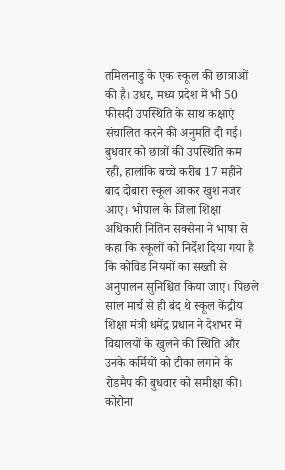तमिलनाडु के एक स्कूल की छात्राओं की है। उधर, मध्य प्रदेश में भी 50 फीसदी उपस्थिति के साथ कक्षाएं संचालित करने की अनुमति दी गई। बुधवार को छात्रों की उपस्थिति कम रही, हालांकि बच्चे करीब 17 महीने बाद दोबारा स्कूल आकर खुश नजर आए। भोपाल के जिला शिक्षा अधिकारी नितिन सक्सेना ने भाषा से कहा कि स्कूलों को निर्देश दिया गया है कि कोविड नियमों का सख्ती से अनुपालन सुनिश्चित किया जाए। पिछले साल मार्च से ही बंद थे स्कूल केंद्रीय शिक्षा मंत्री धमेंद्र प्रधान ने देशभर में विद्यालयों के खुलने की स्थिति और उनके कर्मियों को टीका लगाने के रोडमैप की बुधवार को समीक्षा की। कोरोना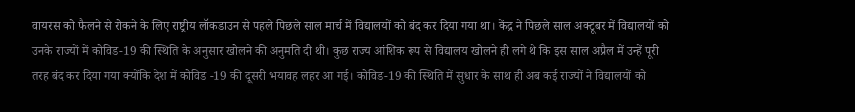वायरस को फैलने से रोकने के लिए राष्ट्रीय लॉकडाउन से पहले पिछले साल मार्च में विद्यालयों को बंद कर दिया गया था। केंद्र ने पिछले साल अक्टूबर में विद्यालयों को उनके राज्यों में कोविड-19 की स्थिति के अनुसार खोलने की अनुमति दी थी। कुछ राज्य आंशिक रूप से विद्यालय खोलने ही लगे थे कि इस साल अप्रैल में उन्हें पूरी तरह बंद कर दिया गया क्योंकि देश में कोविड -19 की दूसरी भयावह लहर आ गई। कोविड-19 की स्थिति में सुधार के साथ ही अब कई राज्यों ने विद्यालयों को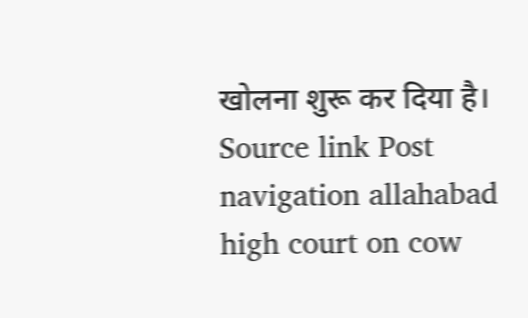खोलना शुरू कर दिया है। Source link Post navigation allahabad high court on cow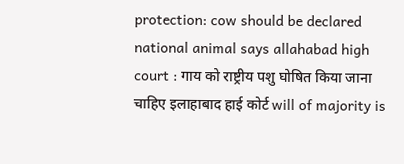protection: cow should be declared national animal says allahabad high court : गाय को राष्ट्रीय पशु घोषित किया जाना चाहिए इलाहाबाद हाई कोर्ट will of majority is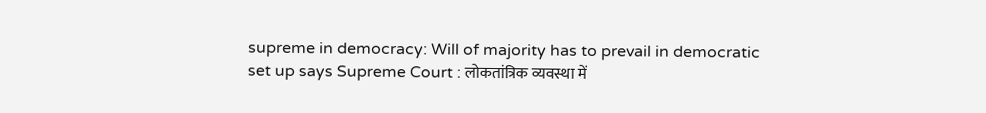supreme in democracy: Will of majority has to prevail in democratic set up says Supreme Court : लोकतांत्रिक व्यवस्था में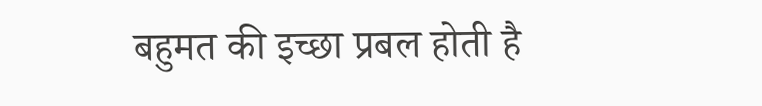बहुमत की इच्छा प्रबल होती है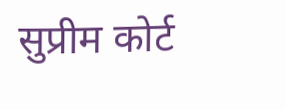सुप्रीम कोर्ट